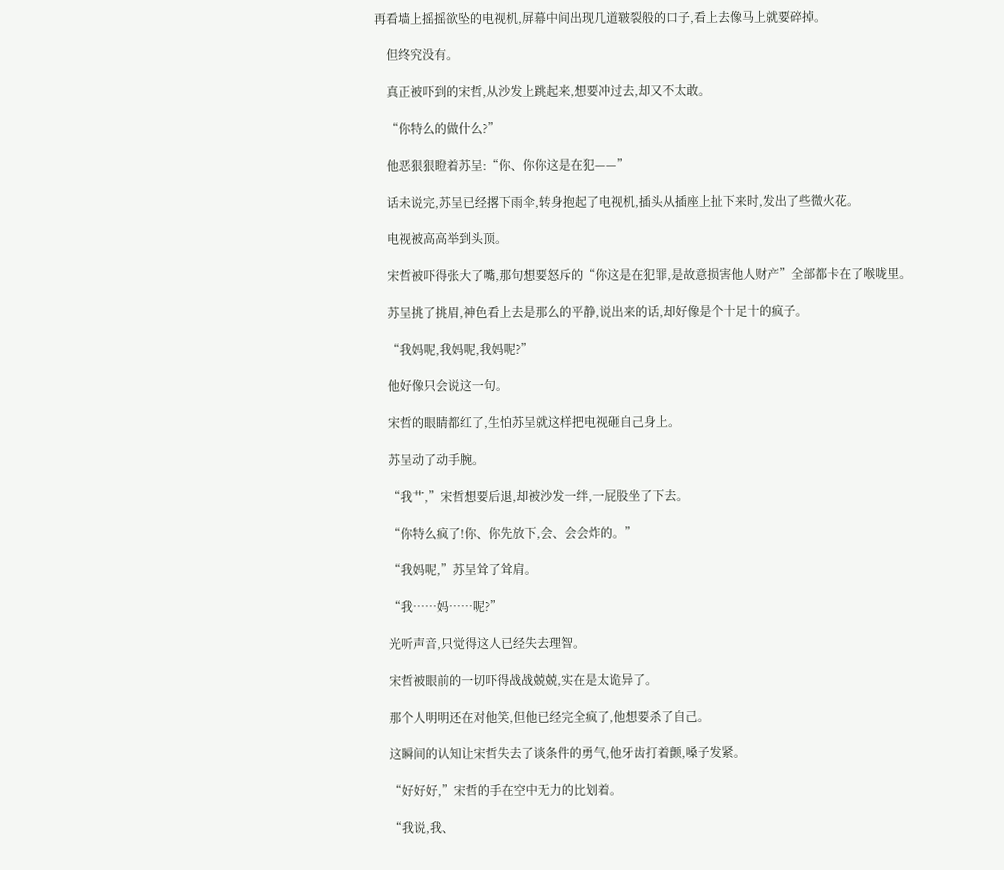再看墙上摇摇欲坠的电视机,屏幕中间出现几道皲裂般的口子,看上去像马上就要碎掉。

    但终究没有。

    真正被吓到的宋哲,从沙发上跳起来,想要冲过去,却又不太敢。

    “你特么的做什么?”

    他恶狠狠瞪着苏呈:“你、你你这是在犯——”

    话未说完,苏呈已经撂下雨伞,转身抱起了电视机,插头从插座上扯下来时,发出了些微火花。

    电视被高高举到头顶。

    宋哲被吓得张大了嘴,那句想要怒斥的“你这是在犯罪,是故意损害他人财产”全部都卡在了喉咙里。

    苏呈挑了挑眉,神色看上去是那么的平静,说出来的话,却好像是个十足十的疯子。

    “我妈呢,我妈呢,我妈呢?”

    他好像只会说这一句。

    宋哲的眼睛都红了,生怕苏呈就这样把电视砸自己身上。

    苏呈动了动手腕。

    “我艹,”宋哲想要后退,却被沙发一绊,一屁股坐了下去。

    “你特么疯了!你、你先放下,会、会会炸的。”

    “我妈呢,”苏呈耸了耸肩。

    “我……妈……呢?”

    光听声音,只觉得这人已经失去理智。

    宋哲被眼前的一切吓得战战兢兢,实在是太诡异了。

    那个人明明还在对他笑,但他已经完全疯了,他想要杀了自己。

    这瞬间的认知让宋哲失去了谈条件的勇气,他牙齿打着颤,嗓子发紧。

    “好好好,”宋哲的手在空中无力的比划着。

    “我说,我、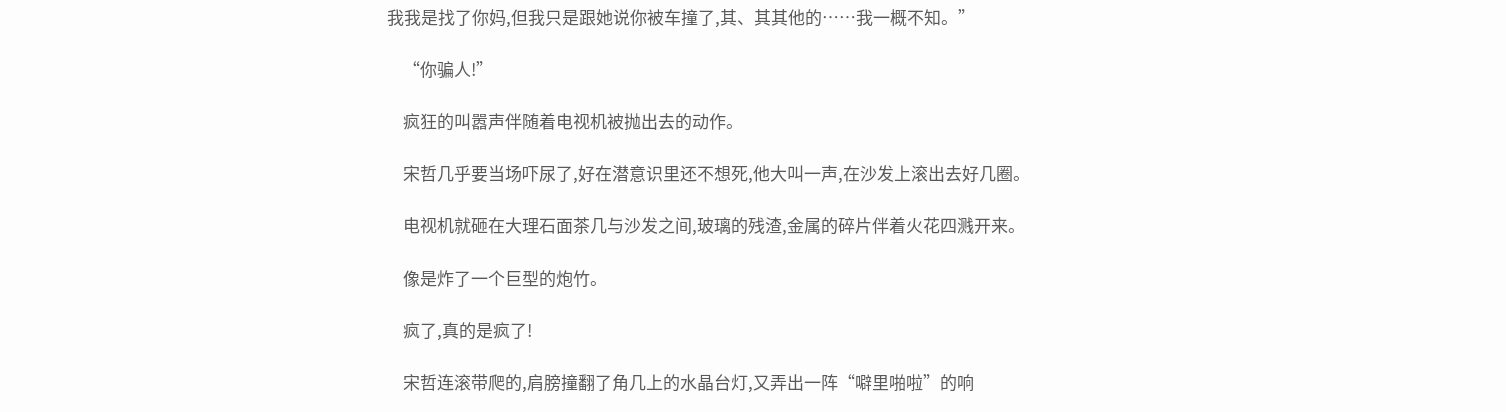我我是找了你妈,但我只是跟她说你被车撞了,其、其其他的……我一概不知。”

    “你骗人!”

    疯狂的叫嚣声伴随着电视机被抛出去的动作。

    宋哲几乎要当场吓尿了,好在潜意识里还不想死,他大叫一声,在沙发上滚出去好几圈。

    电视机就砸在大理石面茶几与沙发之间,玻璃的残渣,金属的碎片伴着火花四溅开来。

    像是炸了一个巨型的炮竹。

    疯了,真的是疯了!

    宋哲连滚带爬的,肩膀撞翻了角几上的水晶台灯,又弄出一阵“噼里啪啦”的响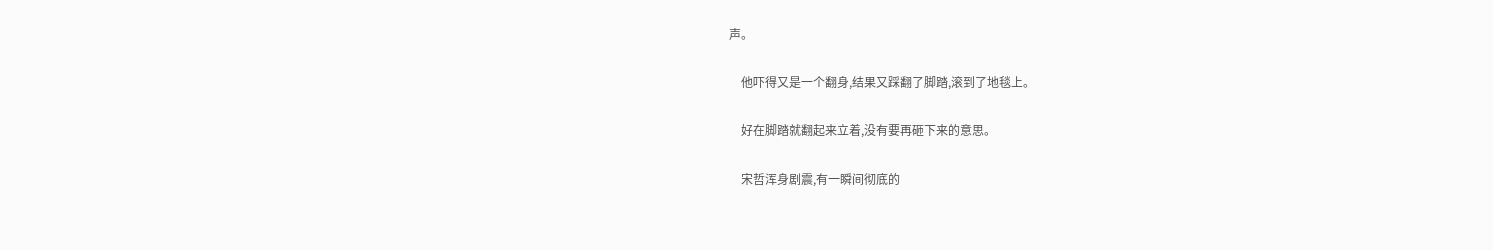声。

    他吓得又是一个翻身,结果又踩翻了脚踏,滚到了地毯上。

    好在脚踏就翻起来立着,没有要再砸下来的意思。

    宋哲浑身剧震,有一瞬间彻底的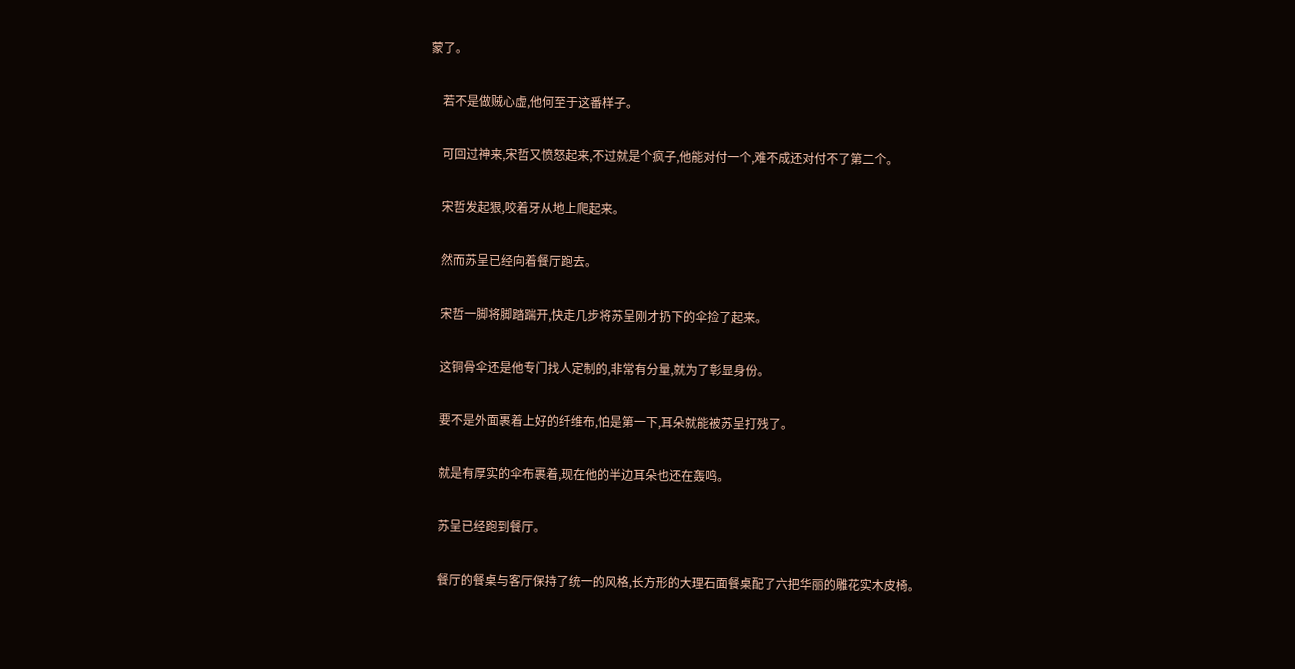蒙了。

    若不是做贼心虚,他何至于这番样子。

    可回过神来,宋哲又愤怒起来,不过就是个疯子,他能对付一个,难不成还对付不了第二个。

    宋哲发起狠,咬着牙从地上爬起来。

    然而苏呈已经向着餐厅跑去。

    宋哲一脚将脚踏踹开,快走几步将苏呈刚才扔下的伞捡了起来。

    这铜骨伞还是他专门找人定制的,非常有分量,就为了彰显身份。

    要不是外面裹着上好的纤维布,怕是第一下,耳朵就能被苏呈打残了。

    就是有厚实的伞布裹着,现在他的半边耳朵也还在轰鸣。

    苏呈已经跑到餐厅。

    餐厅的餐桌与客厅保持了统一的风格,长方形的大理石面餐桌配了六把华丽的雕花实木皮椅。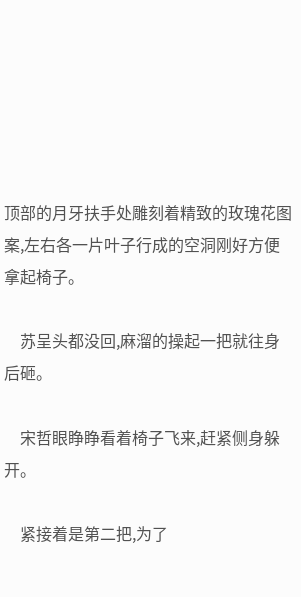顶部的月牙扶手处雕刻着精致的玫瑰花图案,左右各一片叶子行成的空洞刚好方便拿起椅子。

    苏呈头都没回,麻溜的操起一把就往身后砸。

    宋哲眼睁睁看着椅子飞来,赶紧侧身躲开。

    紧接着是第二把,为了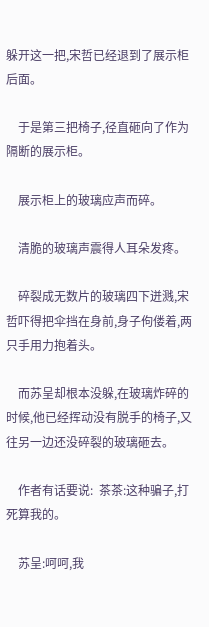躲开这一把,宋哲已经退到了展示柜后面。

    于是第三把椅子,径直砸向了作为隔断的展示柜。

    展示柜上的玻璃应声而碎。

    清脆的玻璃声震得人耳朵发疼。

    碎裂成无数片的玻璃四下迸溅,宋哲吓得把伞挡在身前,身子佝偻着,两只手用力抱着头。

    而苏呈却根本没躲,在玻璃炸碎的时候,他已经挥动没有脱手的椅子,又往另一边还没碎裂的玻璃砸去。

    作者有话要说:  茶茶:这种骗子,打死算我的。

    苏呈:呵呵,我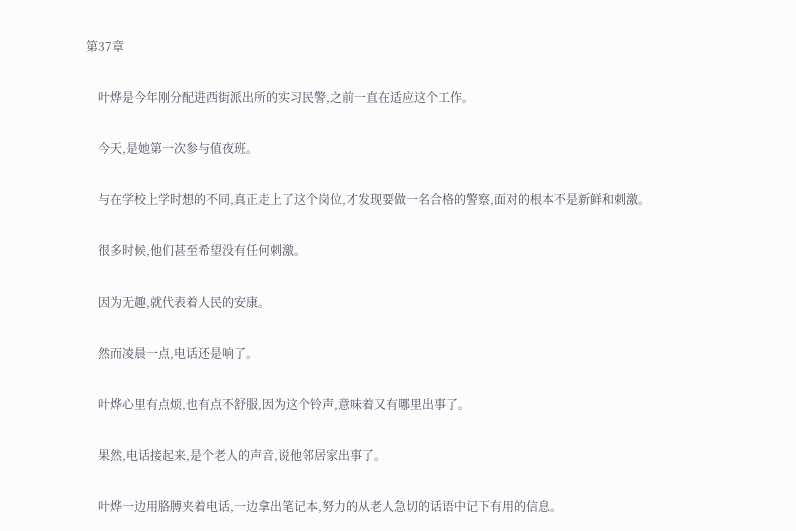第37章

    叶烨是今年刚分配进西街派出所的实习民警,之前一直在适应这个工作。

    今天,是她第一次参与值夜班。

    与在学校上学时想的不同,真正走上了这个岗位,才发现要做一名合格的警察,面对的根本不是新鲜和刺激。

    很多时候,他们甚至希望没有任何刺激。

    因为无趣,就代表着人民的安康。

    然而凌晨一点,电话还是响了。

    叶烨心里有点烦,也有点不舒服,因为这个铃声,意味着又有哪里出事了。

    果然,电话接起来,是个老人的声音,说他邻居家出事了。

    叶烨一边用胳膊夹着电话,一边拿出笔记本,努力的从老人急切的话语中记下有用的信息。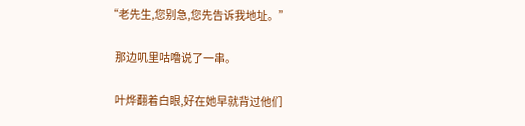“老先生,您别急,您先告诉我地址。”

    那边叽里咕噜说了一串。

    叶烨翻着白眼,好在她早就背过他们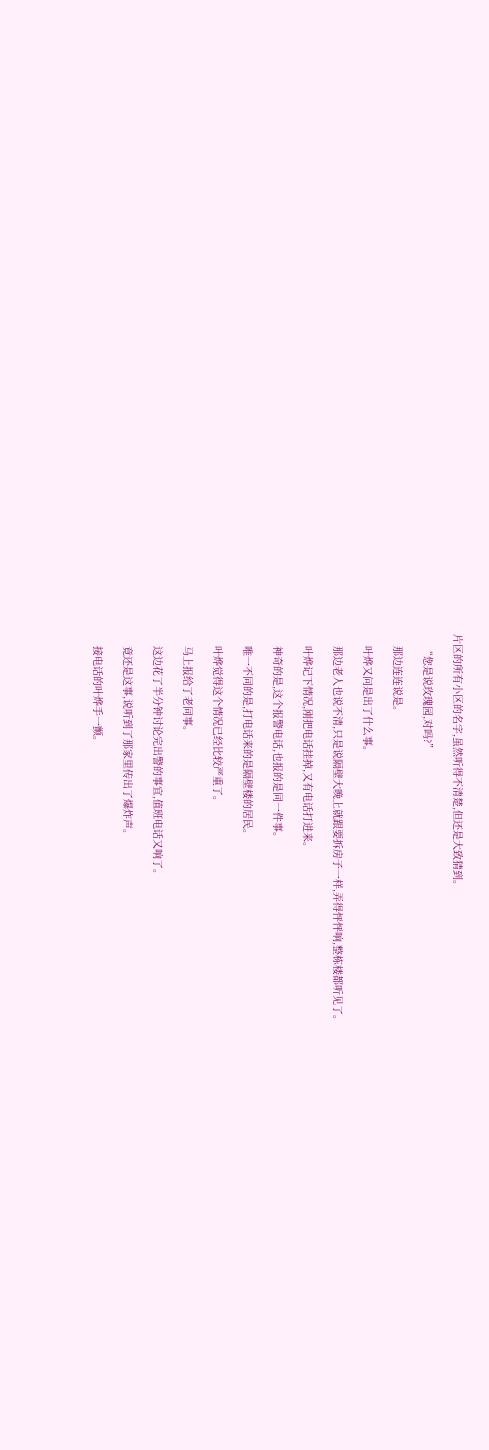片区的所有小区的名字,虽然听得不清楚,但还是大致猜到。

    “您是说玫瑰园,对吗?”

    那边连连说是。

    叶烨又问是出了什么事。

    那边老人也说不清,只是说隔壁大晚上就跟要拆房子一样,弄得怦怦响,整栋楼都听见了。

    叶烨记下情况,刚把电话挂掉,又有电话打进来。

    神奇的是,这个报警电话,也报的是同一件事。

    唯一不同的是,打电话来的是隔壁楼的居民。

    叶烨觉得这个情况已经比较严重了。

    马上报给了老同事。

    这边花了半分钟讨论完出警的事宜,值班电话又响了。

    竟还是这事,说听到了那家里传出了爆炸声。

    接电话的叶烨手一颤。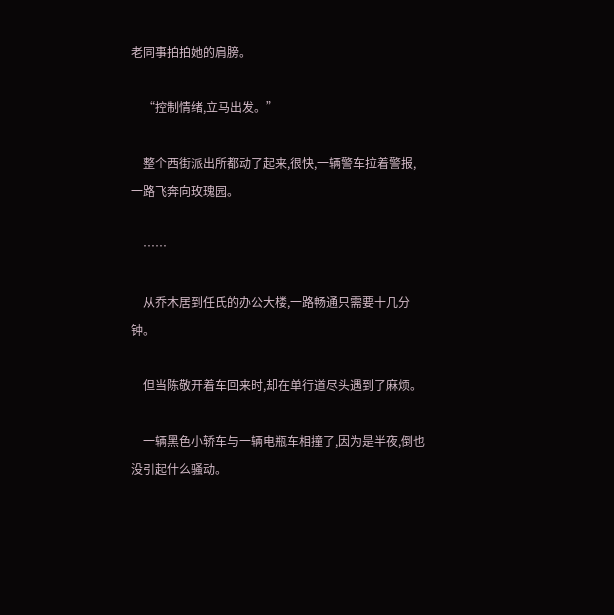老同事拍拍她的肩膀。

    “控制情绪,立马出发。”

    整个西街派出所都动了起来,很快,一辆警车拉着警报,一路飞奔向玫瑰园。

    ……

    从乔木居到任氏的办公大楼,一路畅通只需要十几分钟。

    但当陈敬开着车回来时,却在单行道尽头遇到了麻烦。

    一辆黑色小轿车与一辆电瓶车相撞了,因为是半夜,倒也没引起什么骚动。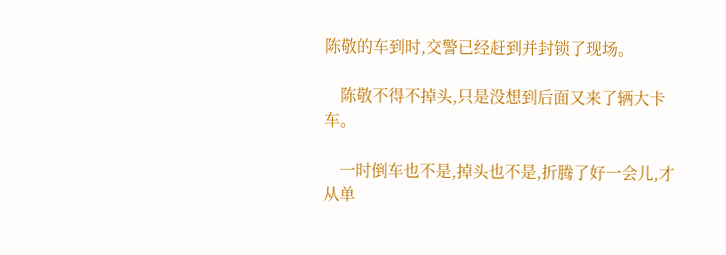陈敬的车到时,交警已经赶到并封锁了现场。

    陈敬不得不掉头,只是没想到后面又来了辆大卡车。

    一时倒车也不是,掉头也不是,折腾了好一会儿,才从单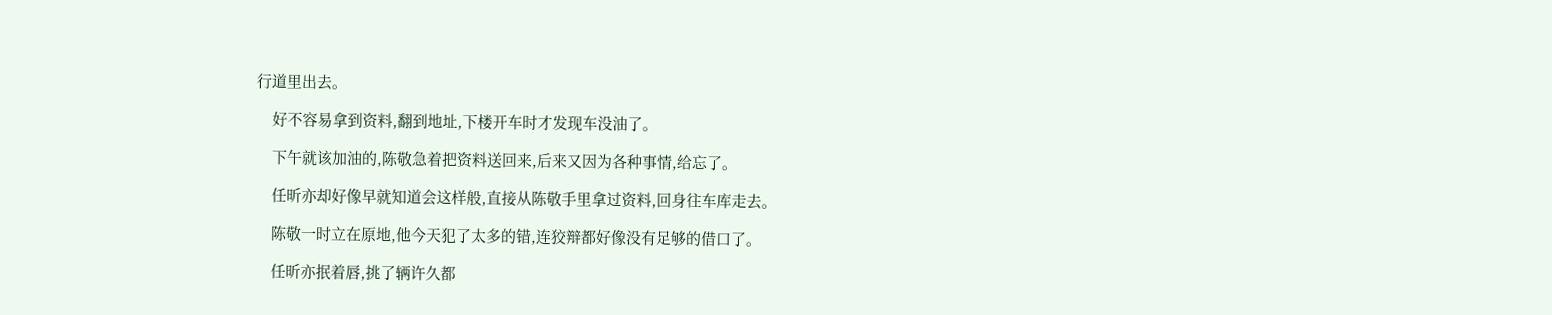行道里出去。

    好不容易拿到资料,翻到地址,下楼开车时才发现车没油了。

    下午就该加油的,陈敬急着把资料送回来,后来又因为各种事情,给忘了。

    任昕亦却好像早就知道会这样般,直接从陈敬手里拿过资料,回身往车库走去。

    陈敬一时立在原地,他今天犯了太多的错,连狡辩都好像没有足够的借口了。

    任昕亦抿着唇,挑了辆许久都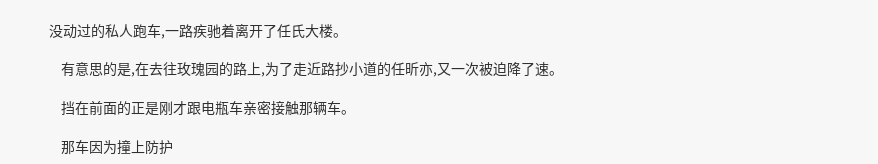没动过的私人跑车,一路疾驰着离开了任氏大楼。

    有意思的是,在去往玫瑰园的路上,为了走近路抄小道的任昕亦,又一次被迫降了速。

    挡在前面的正是刚才跟电瓶车亲密接触那辆车。

    那车因为撞上防护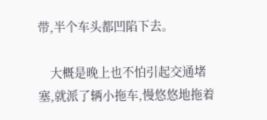带,半个车头都凹陷下去。

    大概是晚上也不怕引起交通堵塞,就派了辆小拖车,慢悠悠地拖着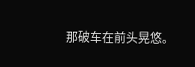那破车在前头晃悠。